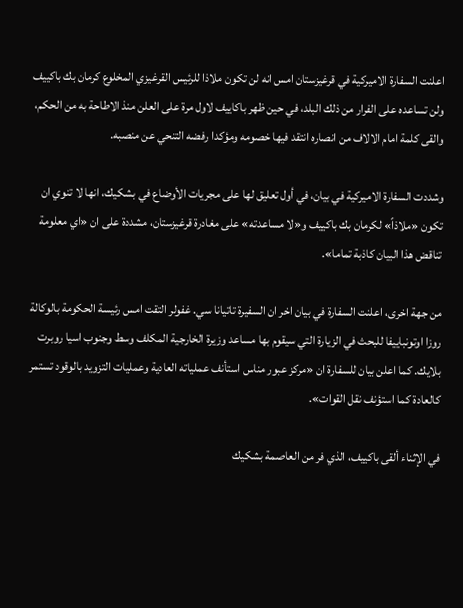اعلنت السفارة الاميركية في قرغيزستان امس انه لن تكون ملاذا للرئيس القرغيزي المخلوع كرمان بك باكييف ولن تساعده على الفرار من ذلك البلد، في حين ظهر باكاييف لاول مرة على العلن منذ الاطاحة به من الحكم، والقى كلمة امام الالاف من انصاره انتقد فيها خصومه ومؤكدا رفضه التنحي عن منصبه.

وشددت السفارة الاميركية في بيان، في أول تعليق لها على مجريات الأوضاع في بشكيك، انها لا تنوي ان تكون «ملاذاً» لكرمان بك باكييف و«لا مساعدته» على مغادرة قرغيزستان، مشددة على ان «اي معلومة تناقض هذا البيان كاذبة تماما».

من جهة اخرى، اعلنت السفارة في بيان اخر ان السفيرة تاتيانا سي. غفولر التقت امس رئيسة الحكومة بالوكالة روزا اوتونباييفا للبحث في الزيارة التي سيقوم بها مساعد وزيرة الخارجية المكلف وسط وجنوب اسيا روبرت بلايك. كما اعلن بيان للسفارة ان «مركز عبور مناس استأنف عملياته العادية وعمليات التزويد بالوقود تستمر كالعادة كما استؤنف نقل القوات».

في الإثناء ألقى باكييف، الذي فر من العاصمة بشكيك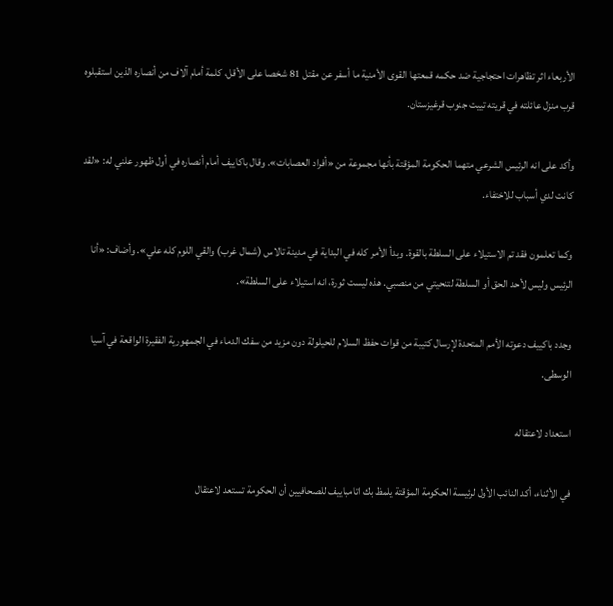الأربعاء اثر تظاهرات احتجاجية ضد حكمه قمعتها القوى الأمنية ما أسفر عن مقتل 81 شخصا على الأقل، كلمة أمام آلاف من أنصاره الذين استقبلوه قرب منزل عائلته في قريته تييت جنوب قرغيزستان.

وأكد على انه الرئيس الشرعي متهما الحكومة المؤقتة بأنها مجموعة من «أفراد العصابات». وقال باكاييف أمام أنصاره في أول ظهور علني له: «لقد كانت لدي أسباب للاختفاء.

وكما تعلمون فقد تم الاستيلاء على السلطة بالقوة. وبدأ الأمر كله في البداية في مدينة تالاس (شمال غرب) والقي اللوم كله علي». وأضاف: «أنا الرئيس وليس لأحد الحق أو السلطة لتنحيتي من منصبي. هذه ليست ثورة، انه استيلاء على السلطة».

وجدد باكييف دعوته الأمم المتحدة لإرسال كتيبة من قوات حفظ السلام للحيلولة دون مزيد من سفك الدماء في الجمهورية الفقيرة الواقعة في آسيا الوسطى.

استعداد لاعتقاله

في الأثناء، أكد النائب الأول لرئيسة الحكومة المؤقتة يلمظ بك اتامباييف للصحافيين أن الحكومة تستعد لاعتقال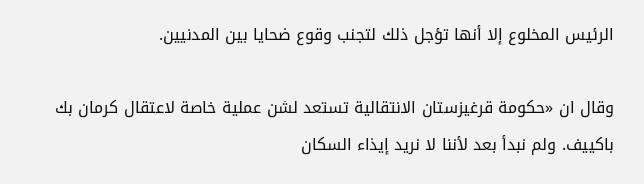الرئيس المخلوع إلا أنها تؤجل ذلك لتجنب وقوع ضحايا بين المدنيين.

وقال ان «حكومة قرغيزستان الانتقالية تستعد لشن عملية خاصة لاعتقال كرمان بك باكييف. ولم نبدأ بعد لأننا لا نريد إيذاء السكان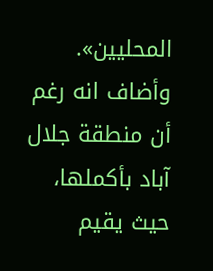المحليين». وأضاف انه رغم أن منطقة جلال آباد بأكملها، حيث يقيم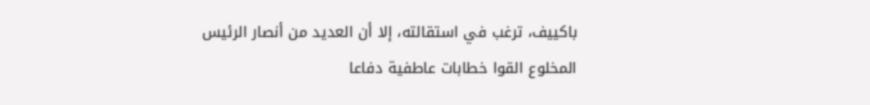باكييف، ترغب في استقالته، إلا أن العديد من أنصار الرئيس المخلوع القوا خطابات عاطفية دفاعا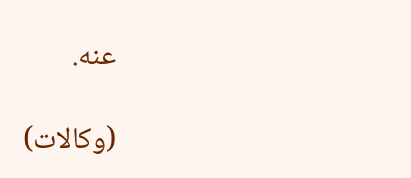عنه.

(وكالات)